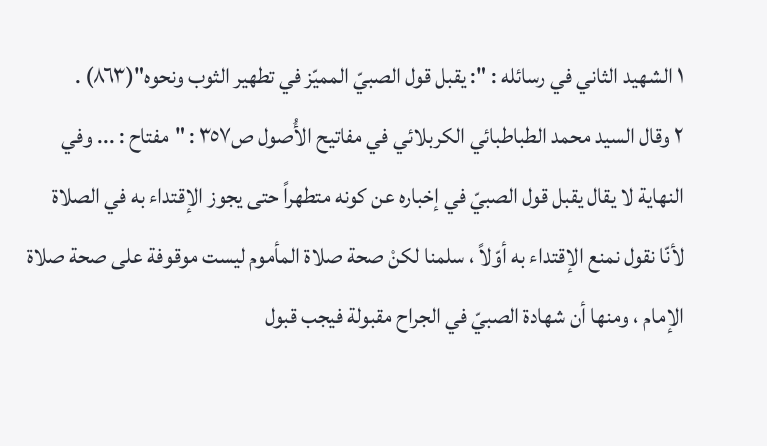١ الشهيد الثاني في رسائله : ": يقبل قول الصبيّ المميّز في تطهير الثوب ونحوه"(٨٦٣) .
٢ وقال السيد محمد الطباطبائي الكربلائي في مفاتيح الأُصول ص٣٥٧ : "مفتاح : ... وفي النهاية لا يقال يقبل قول الصبيّ في إخباره عن كونه متطهراً حتى يجوز الإقتداء به في الصلاة لأنّا نقول نمنع الإقتداء به أوّلاً ، سلمنا لكنْ صحة صلاة المأموم ليست موقوفة على صحة صلاة الإمام ، ومنها أن شهادة الصبيّ في الجراح مقبولة فيجب قبول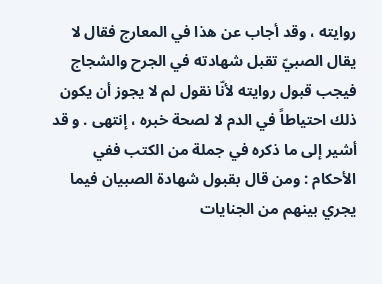روايته ، وقد أجاب عن هذا في المعارج فقال لا يقال الصبيّ تقبل شهادته في الجرح والشجاج فيجب قبول روايته لأنّا نقول لم لا يجوز أن يكون ذلك احتياطاً في الدم لا لصحة خبره ، إنتهى . و قد أشير إلى ما ذكره في جملة من الكتب ففي الأحكام : ومن قال بقبول شهادة الصبيان فيما يجري بينهم من الجنايات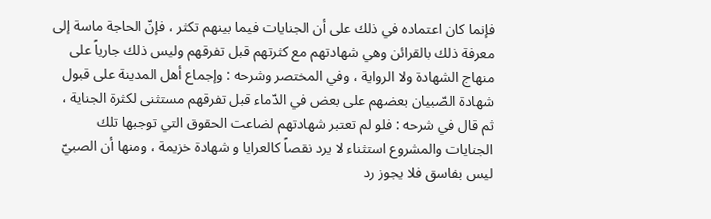فإنما كان اعتماده في ذلك على أن الجنايات فيما بينهم تكثر ، فإنّ الحاجة ماسة إلى معرفة ذلك بالقرائن وهي شهادتهم مع كثرتهم قبل تفرقهم وليس ذلك جارياً على منهاج الشهادة ولا الرواية ، وفي المختصر وشرحه : وإجماع أهل المدينة على قبول شهادة الصّبيان بعضهم على بعض في الدّماء قبل تفرقهم مستثنى لكثرة الجناية ، ثم قال في شرحه : فلو لم تعتبر شهادتهم لضاعت الحقوق التي توجبها تلك الجنايات والمشروع استثناء لا يرد نقصاً كالعرايا و شهادة خزيمة ، ومنها أن الصبيّ ليس بفاسق فلا يجوز رد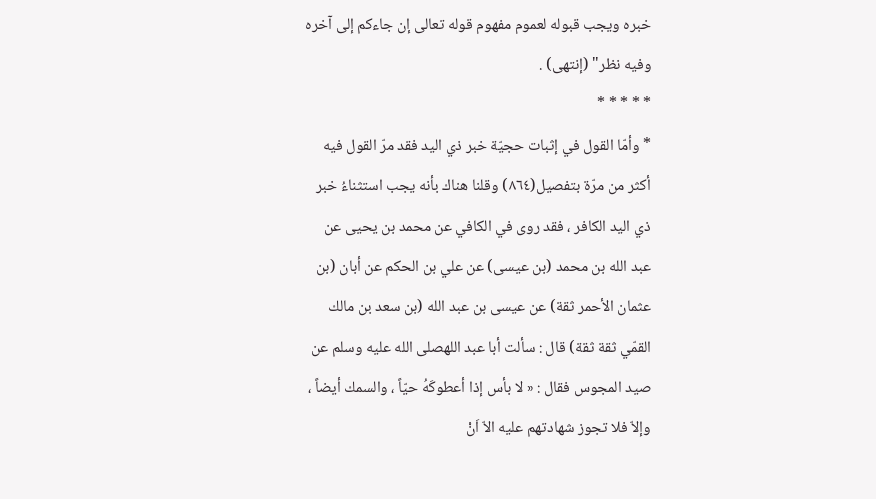خبره ويجب قبوله لعموم مفهوم قوله تعالى إن جاءكم إلى آخره وفيه نظر" (إنتهى) .
* * * * *
* وأمّا القول في إثبات حجيّة خبر ذي اليد فقد مرّ القول فيه أكثر من مرّة بتفصيل(٨٦٤) وقلنا هناك بأنه يجب استثناءُ خبر ذي اليد الكافر ، فقد روى في الكافي عن محمد بن يحيى عن عبد الله بن محمد (بن عيسى) عن علي بن الحكم عن أبان (بن عثمان الأحمر ثقة) عن عيسى بن عبد الله (بن سعد بن مالك القمّي ثقة ثقة) قال : سألت أبا عبد اللهصلى الله عليه وسلم عن صيد المجوس فقال : « لا بأس إذا أعطوكَهُ حيّاً ، والسمك أيضاً ، وإلاّ فلا تجوز شهادتهم عليه الاّ اَنْ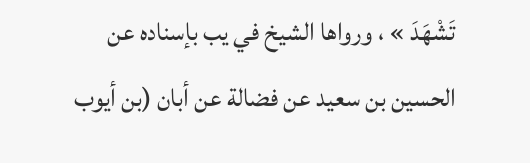تَشْهَدَ » ، ورواها الشيخ في يب بإسناده عن الحسين بن سعيد عن فضالة عن أبان (بن أيوب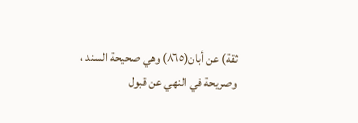ثقة) عن أبان(٨٦٥) وهي صحيحة السند ، وصريحة في النهي عن قبول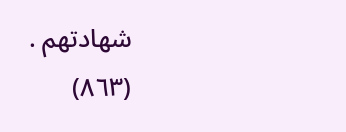شهادتهم .
(٨٦٣)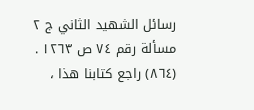رسائل الشهيد الثاني ج ٢ مسألة رقم ٧٤ ص ١٢٦٣ .
(٨٦٤) راجع كتابنا هذا ،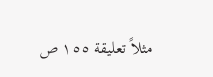مثلاً تعليقة ١٥٥ ص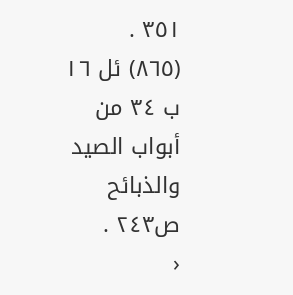٣٥١ .
(٨٦٥) ئل ١٦ ب ٣٤ من أبواب الصيد والذبائح ص٢٤٣ .
‹